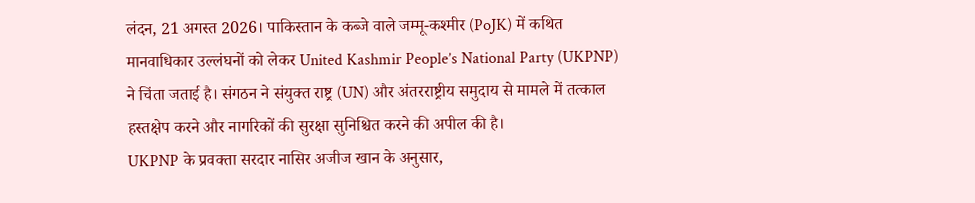लंदन, 21 अगस्त 2026। पाकिस्तान के कब्जे वाले जम्मू-कश्मीर (PoJK) में कथित मानवाधिकार उल्लंघनों को लेकर United Kashmir People’s National Party (UKPNP) ने चिंता जताई है। संगठन ने संयुक्त राष्ट्र (UN) और अंतरराष्ट्रीय समुदाय से मामले में तत्काल हस्तक्षेप करने और नागरिकों की सुरक्षा सुनिश्चित करने की अपील की है।
UKPNP के प्रवक्ता सरदार नासिर अजीज खान के अनुसार,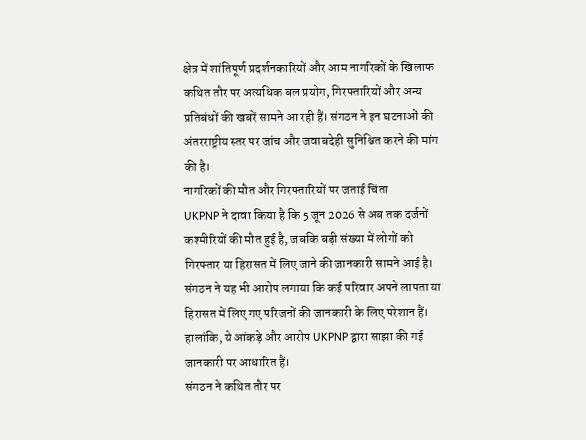क्षेत्र में शांतिपूर्ण प्रदर्शनकारियों और आम नागरिकों के खिलाफ कथित तौर पर अत्यधिक बल प्रयोग, गिरफ्तारियों और अन्य प्रतिबंधों की खबरें सामने आ रही हैं। संगठन ने इन घटनाओं की अंतरराष्ट्रीय स्तर पर जांच और जवाबदेही सुनिश्चित करने की मांग की है।
नागरिकों की मौत और गिरफ्तारियों पर जताई चिंता
UKPNP ने दावा किया है कि 5 जून 2026 से अब तक दर्जनों कश्मीरियों की मौत हुई है, जबकि बड़ी संख्या में लोगों को गिरफ्तार या हिरासत में लिए जाने की जानकारी सामने आई है। संगठन ने यह भी आरोप लगाया कि कई परिवार अपने लापता या हिरासत में लिए गए परिजनों की जानकारी के लिए परेशान हैं। हालांकि, ये आंकड़े और आरोप UKPNP द्वारा साझा की गई जानकारी पर आधारित हैं।
संगठन ने कथित तौर पर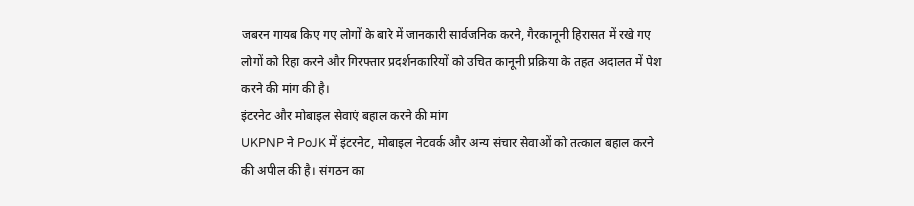जबरन गायब किए गए लोगों के बारे में जानकारी सार्वजनिक करने, गैरकानूनी हिरासत में रखे गए लोगों को रिहा करने और गिरफ्तार प्रदर्शनकारियों को उचित कानूनी प्रक्रिया के तहत अदालत में पेश करने की मांग की है।
इंटरनेट और मोबाइल सेवाएं बहाल करने की मांग
UKPNP ने PoJK में इंटरनेट, मोबाइल नेटवर्क और अन्य संचार सेवाओं को तत्काल बहाल करने की अपील की है। संगठन का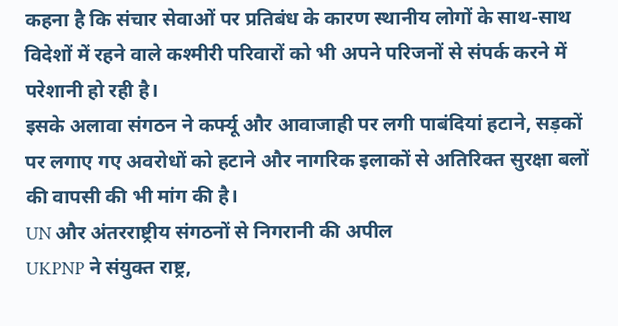कहना है कि संचार सेवाओं पर प्रतिबंध के कारण स्थानीय लोगों के साथ-साथ विदेशों में रहने वाले कश्मीरी परिवारों को भी अपने परिजनों से संपर्क करने में परेशानी हो रही है।
इसके अलावा संगठन ने कर्फ्यू और आवाजाही पर लगी पाबंदियां हटाने, सड़कों पर लगाए गए अवरोधों को हटाने और नागरिक इलाकों से अतिरिक्त सुरक्षा बलों की वापसी की भी मांग की है।
UN और अंतरराष्ट्रीय संगठनों से निगरानी की अपील
UKPNP ने संयुक्त राष्ट्र,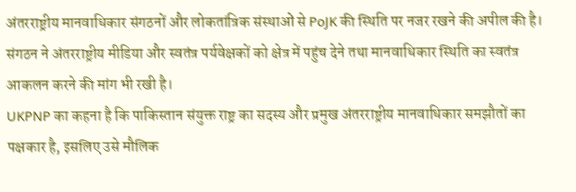अंतरराष्ट्रीय मानवाधिकार संगठनों और लोकतांत्रिक संस्थाओं से PoJK की स्थिति पर नजर रखने की अपील की है। संगठन ने अंतरराष्ट्रीय मीडिया और स्वतंत्र पर्यवेक्षकों को क्षेत्र में पहुंच देने तथा मानवाधिकार स्थिति का स्वतंत्र आकलन करने की मांग भी रखी है।
UKPNP का कहना है कि पाकिस्तान संयुक्त राष्ट्र का सदस्य और प्रमुख अंतरराष्ट्रीय मानवाधिकार समझौतों का पक्षकार है, इसलिए उसे मौलिक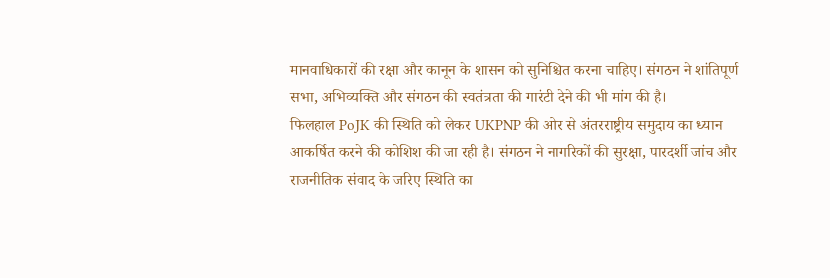मानवाधिकारों की रक्षा और कानून के शासन को सुनिश्चित करना चाहिए। संगठन ने शांतिपूर्ण सभा, अभिव्यक्ति और संगठन की स्वतंत्रता की गारंटी देने की भी मांग की है।
फिलहाल PoJK की स्थिति को लेकर UKPNP की ओर से अंतरराष्ट्रीय समुदाय का ध्यान आकर्षित करने की कोशिश की जा रही है। संगठन ने नागरिकों की सुरक्षा, पारदर्शी जांच और राजनीतिक संवाद के जरिए स्थिति का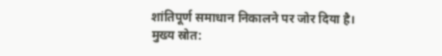शांतिपूर्ण समाधान निकालने पर जोर दिया है।
मुख्य स्रोत: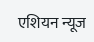एशियन न्यूज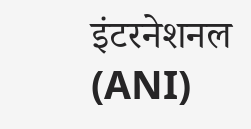इंटरनेशनल (ANI)